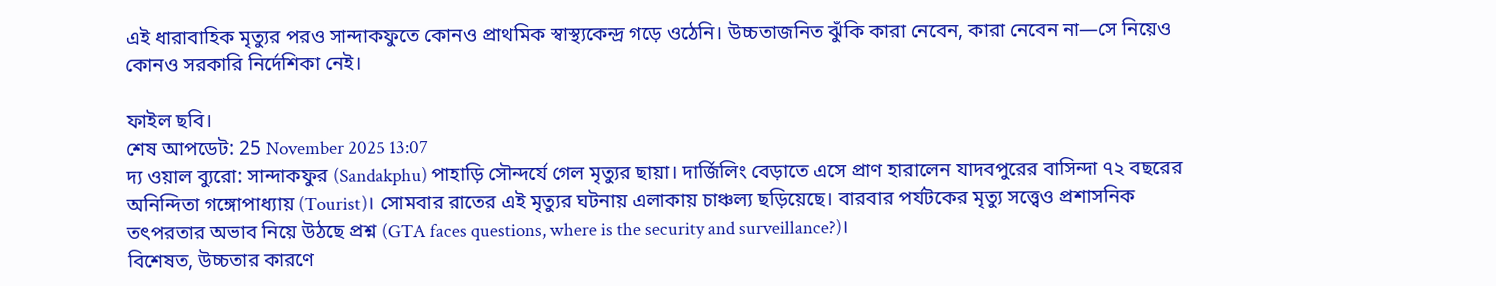এই ধারাবাহিক মৃত্যুর পরও সান্দাকফুতে কোনও প্রাথমিক স্বাস্থ্যকেন্দ্র গড়ে ওঠেনি। উচ্চতাজনিত ঝুঁকি কারা নেবেন, কারা নেবেন না—সে নিয়েও কোনও সরকারি নির্দেশিকা নেই।

ফাইল ছবি।
শেষ আপডেট: 25 November 2025 13:07
দ্য ওয়াল ব্যুরো: সান্দাকফুর (Sandakphu) পাহাড়ি সৌন্দর্যে গেল মৃত্যুর ছায়া। দার্জিলিং বেড়াতে এসে প্রাণ হারালেন যাদবপুরের বাসিন্দা ৭২ বছরের অনিন্দিতা গঙ্গোপাধ্যায় (Tourist)। সোমবার রাতের এই মৃত্যুর ঘটনায় এলাকায় চাঞ্চল্য ছড়িয়েছে। বারবার পর্যটকের মৃত্যু সত্ত্বেও প্রশাসনিক তৎপরতার অভাব নিয়ে উঠছে প্রশ্ন (GTA faces questions, where is the security and surveillance?)।
বিশেষত, উচ্চতার কারণে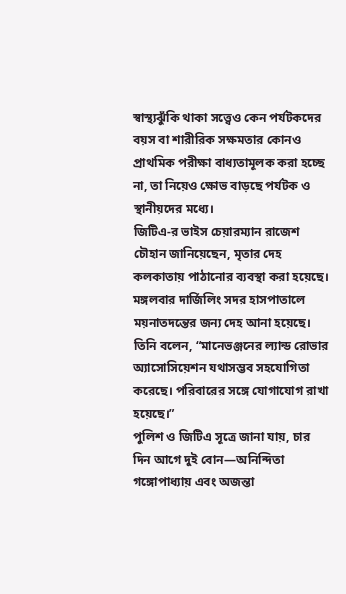স্বাস্থ্যঝুঁকি থাকা সত্ত্বেও কেন পর্যটকদের বয়স বা শারীরিক সক্ষমতার কোনও প্রাথমিক পরীক্ষা বাধ্যতামূলক করা হচ্ছে না, তা নিয়েও ক্ষোভ বাড়ছে পর্যটক ও স্থানীয়দের মধ্যে।
জিটিএ-র ভাইস চেয়ারম্যান রাজেশ চৌহান জানিয়েছেন, মৃতার দেহ কলকাতায় পাঠানোর ব্যবস্থা করা হয়েছে। মঙ্গলবার দার্জিলিং সদর হাসপাতালে ময়নাতদন্তের জন্য দেহ আনা হয়েছে। তিনি বলেন, “মানেভঞ্জনের ল্যান্ড রোভার অ্যাসোসিয়েশন যথাসম্ভব সহযোগিতা করেছে। পরিবারের সঙ্গে যোগাযোগ রাখা হয়েছে।”
পুলিশ ও জিটিএ সূত্রে জানা যায়, চার দিন আগে দুই বোন—অনিন্দিতা গঙ্গোপাধ্যায় এবং অজন্তা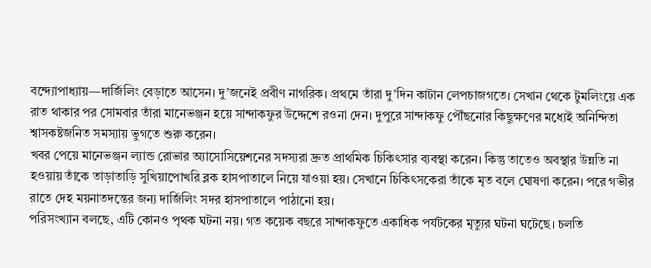বন্দ্যোপাধ্যায়—দার্জিলিং বেড়াতে আসেন। দু’জনেই প্রবীণ নাগরিক। প্রথমে তাঁরা দু’দিন কাটান লেপচাজগতে। সেখান থেকে টুমলিংয়ে এক রাত থাকার পর সোমবার তাঁরা মানেভঞ্জন হয়ে সান্দাকফুর উদ্দেশে রওনা দেন। দুপুরে সান্দাকফু পৌঁছনোর কিছুক্ষণের মধ্যেই অনিন্দিতা শ্বাসকষ্টজনিত সমস্যায় ভুগতে শুরু করেন।
খবর পেয়ে মানেভঞ্জন ল্যান্ড রোভার অ্যাসোসিয়েশনের সদস্যরা দ্রুত প্রাথমিক চিকিৎসার ব্যবস্থা করেন। কিন্তু তাতেও অবস্থার উন্নতি না হওয়ায় তাঁকে তাড়াতাড়ি সুখিয়াপোখরি ব্লক হাসপাতালে নিয়ে যাওয়া হয়। সেখানে চিকিৎসকেরা তাঁকে মৃত বলে ঘোষণা করেন। পরে গভীর রাতে দেহ ময়নাতদন্তের জন্য দার্জিলিং সদর হাসপাতালে পাঠানো হয়।
পরিসংখ্যান বলছে, এটি কোনও পৃথক ঘটনা নয়। গত কয়েক বছরে সান্দাকফুতে একাধিক পর্যটকের মৃত্যুর ঘটনা ঘটেছে। চলতি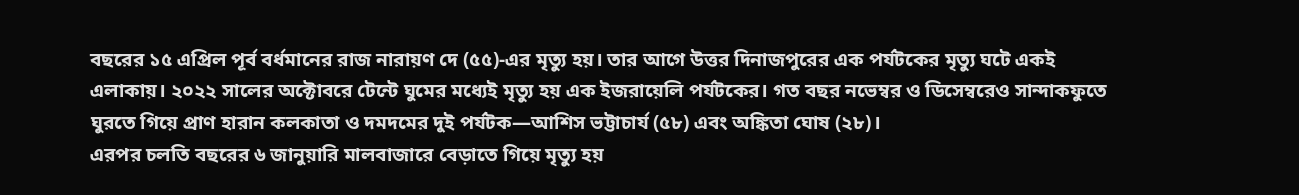বছরের ১৫ এপ্রিল পূর্ব বর্ধমানের রাজ নারায়ণ দে (৫৫)-এর মৃত্যু হয়। তার আগে উত্তর দিনাজপুরের এক পর্যটকের মৃত্যু ঘটে একই এলাকায়। ২০২২ সালের অক্টোবরে টেন্টে ঘুমের মধ্যেই মৃত্যু হয় এক ইজরায়েলি পর্যটকের। গত বছর নভেম্বর ও ডিসেম্বরেও সান্দাকফুতে ঘুরতে গিয়ে প্রাণ হারান কলকাতা ও দমদমের দুই পর্যটক—আশিস ভট্টাচার্য (৫৮) এবং অঙ্কিতা ঘোষ (২৮)।
এরপর চলতি বছরের ৬ জানুয়ারি মালবাজারে বেড়াতে গিয়ে মৃত্যু হয়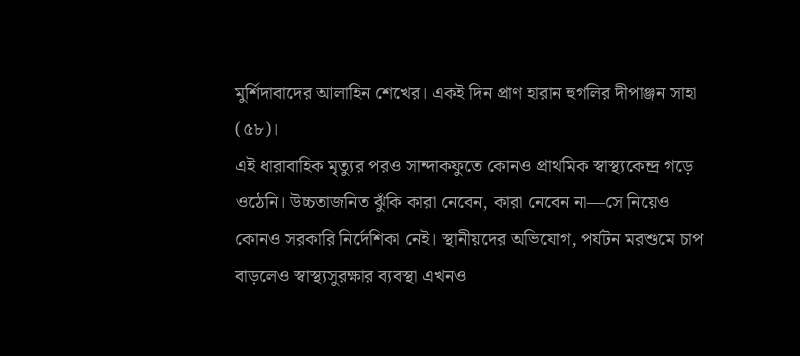মুর্শিদাবাদের আলাহিন শেখের। একই দিন প্রাণ হারান হুগলির দীপাঞ্জন সাহা (৫৮)।
এই ধারাবাহিক মৃত্যুর পরও সান্দাকফুতে কোনও প্রাথমিক স্বাস্থ্যকেন্দ্র গড়ে ওঠেনি। উচ্চতাজনিত ঝুঁকি কারা নেবেন, কারা নেবেন না—সে নিয়েও কোনও সরকারি নির্দেশিকা নেই। স্থানীয়দের অভিযোগ, পর্যটন মরশুমে চাপ বাড়লেও স্বাস্থ্যসুরক্ষার ব্যবস্থা এখনও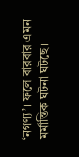‘নগণ্য’। ফলে বারবার এমন মর্মান্তিক ঘটনা ঘটছে।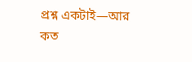প্রশ্ন একটাই—আর কত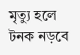মৃত্যু হলে টনক নড়বে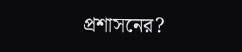প্রশাসনের?